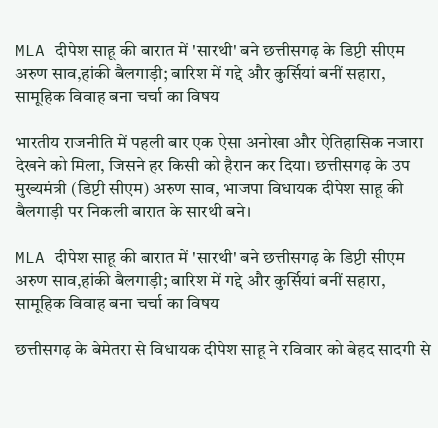MLA दीपेश साहू की बारात में 'सारथी' बने छत्तीसगढ़ के डिप्टी सीएम अरुण साव,हांकी बैलगाड़ी; बारिश में गद्दे और कुर्सियां बनीं सहारा, सामूहिक विवाह बना चर्चा का विषय

भारतीय राजनीति में पहली बार एक ऐसा अनोखा और ऐतिहासिक नजारा देखने को मिला, जिसने हर किसी को हैरान कर दिया। छत्तीसगढ़ के उप मुख्यमंत्री (डिप्टी सीएम) अरुण साव, भाजपा विधायक दीपेश साहू की बैलगाड़ी पर निकली बारात के सारथी बने।

MLA दीपेश साहू की बारात में 'सारथी' बने छत्तीसगढ़ के डिप्टी सीएम अरुण साव,हांकी बैलगाड़ी; बारिश में गद्दे और कुर्सियां बनीं सहारा, सामूहिक विवाह बना चर्चा का विषय

छत्तीसगढ़ के बेमेतरा से विधायक दीपेश साहू ने रविवार को बेहद सादगी से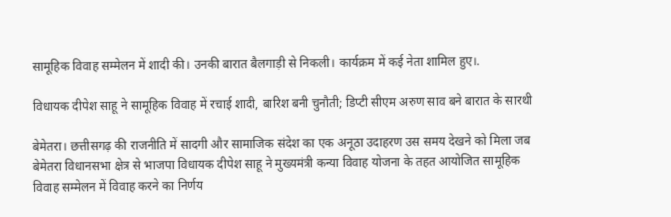सामूहिक विवाह सम्मेलन में शादी की। उनकी बारात बैलगाड़ी से निकली। कार्यक्रम में कई नेता शामिल हुए।.

विधायक दीपेश साहू ने सामूहिक विवाह में रचाई शादी, बारिश बनी चुनौती; डिप्टी सीएम अरुण साव बने बारात के सारथी

बेमेतरा। छत्तीसगढ़ की राजनीति में सादगी और सामाजिक संदेश का एक अनूठा उदाहरण उस समय देखने को मिला जब बेमेतरा विधानसभा क्षेत्र से भाजपा विधायक दीपेश साहू ने मुख्यमंत्री कन्या विवाह योजना के तहत आयोजित सामूहिक विवाह सम्मेलन में विवाह करने का निर्णय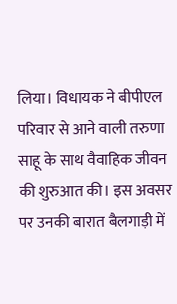लिया। विधायक ने बीपीएल परिवार से आने वाली तरुणा साहू के साथ वैवाहिक जीवन की शुरुआत की। इस अवसर पर उनकी बारात बैलगाड़ी में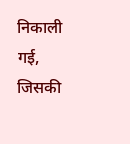निकाली गई, जिसकी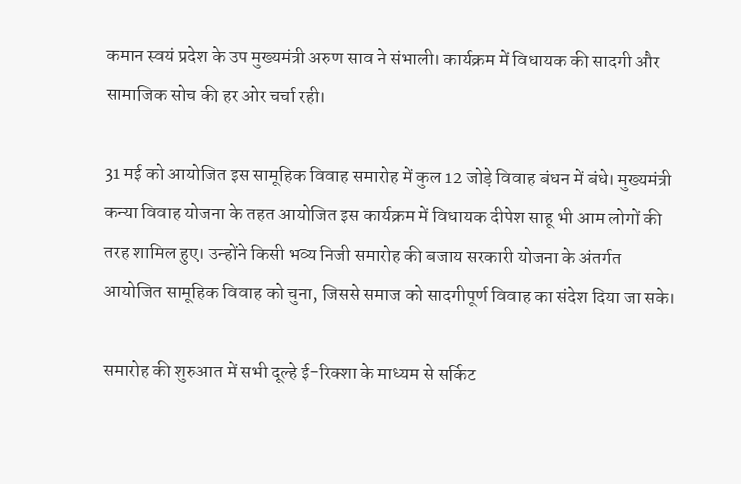कमान स्वयं प्रदेश के उप मुख्यमंत्री अरुण साव ने संभाली। कार्यक्रम में विधायक की सादगी और सामाजिक सोच की हर ओर चर्चा रही।

31 मई को आयोजित इस सामूहिक विवाह समारोह में कुल 12 जोड़े विवाह बंधन में बंधे। मुख्यमंत्री कन्या विवाह योजना के तहत आयोजित इस कार्यक्रम में विधायक दीपेश साहू भी आम लोगों की तरह शामिल हुए। उन्होंने किसी भव्य निजी समारोह की बजाय सरकारी योजना के अंतर्गत आयोजित सामूहिक विवाह को चुना, जिससे समाज को सादगीपूर्ण विवाह का संदेश दिया जा सके।

समारोह की शुरुआत में सभी दूल्हे ई-रिक्शा के माध्यम से सर्किट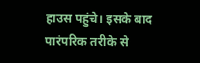हाउस पहुंचे। इसके बाद पारंपरिक तरीके से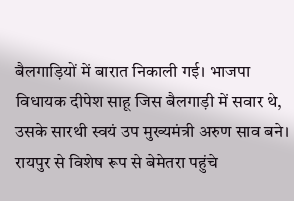बैलगाड़ियों में बारात निकाली गई। भाजपा विधायक दीपेश साहू जिस बैलगाड़ी में सवार थे, उसके सारथी स्वयं उप मुख्यमंत्री अरुण साव बने। रायपुर से विशेष रूप से बेमेतरा पहुंचे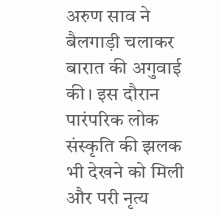अरुण साव ने बैलगाड़ी चलाकर बारात की अगुवाई की। इस दौरान पारंपरिक लोक संस्कृति की झलक भी देखने को मिली और परी नृत्य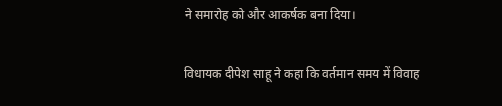ने समारोह को और आकर्षक बना दिया।

विधायक दीपेश साहू ने कहा कि वर्तमान समय में विवाह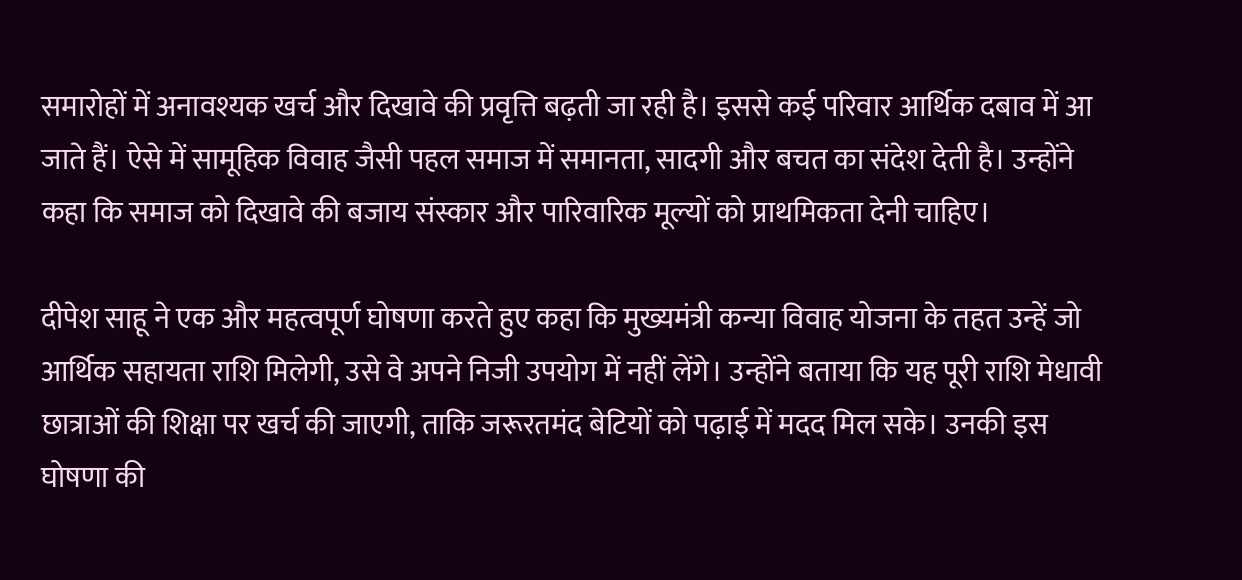समारोहों में अनावश्यक खर्च और दिखावे की प्रवृत्ति बढ़ती जा रही है। इससे कई परिवार आर्थिक दबाव में आ जाते हैं। ऐसे में सामूहिक विवाह जैसी पहल समाज में समानता, सादगी और बचत का संदेश देती है। उन्होंने कहा कि समाज को दिखावे की बजाय संस्कार और पारिवारिक मूल्यों को प्राथमिकता देनी चाहिए।

दीपेश साहू ने एक और महत्वपूर्ण घोषणा करते हुए कहा कि मुख्यमंत्री कन्या विवाह योजना के तहत उन्हें जो आर्थिक सहायता राशि मिलेगी, उसे वे अपने निजी उपयोग में नहीं लेंगे। उन्होंने बताया कि यह पूरी राशि मेधावी छात्राओं की शिक्षा पर खर्च की जाएगी, ताकि जरूरतमंद बेटियों को पढ़ाई में मदद मिल सके। उनकी इस घोषणा की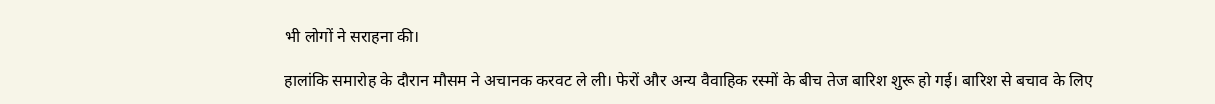भी लोगों ने सराहना की।

हालांकि समारोह के दौरान मौसम ने अचानक करवट ले ली। फेरों और अन्य वैवाहिक रस्मों के बीच तेज बारिश शुरू हो गई। बारिश से बचाव के लिए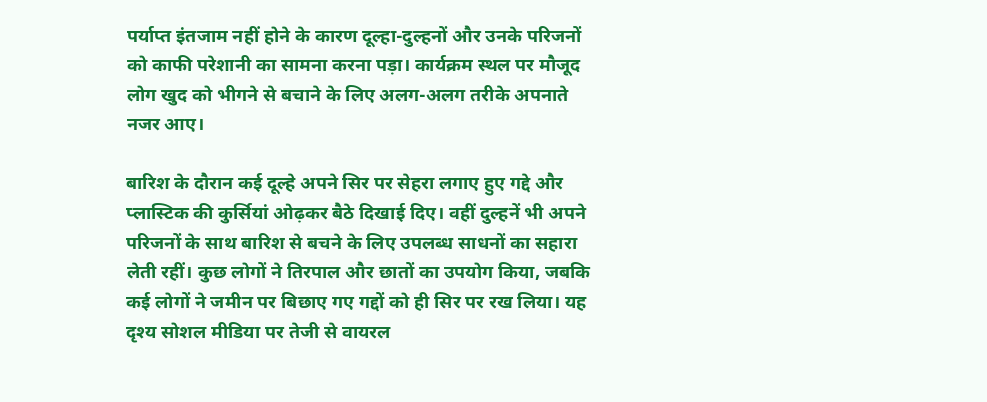पर्याप्त इंतजाम नहीं होने के कारण दूल्हा-दुल्हनों और उनके परिजनों को काफी परेशानी का सामना करना पड़ा। कार्यक्रम स्थल पर मौजूद लोग खुद को भीगने से बचाने के लिए अलग-अलग तरीके अपनाते नजर आए।

बारिश के दौरान कई दूल्हे अपने सिर पर सेहरा लगाए हुए गद्दे और प्लास्टिक की कुर्सियां ओढ़कर बैठे दिखाई दिए। वहीं दुल्हनें भी अपने परिजनों के साथ बारिश से बचने के लिए उपलब्ध साधनों का सहारा लेती रहीं। कुछ लोगों ने तिरपाल और छातों का उपयोग किया, जबकि कई लोगों ने जमीन पर बिछाए गए गद्दों को ही सिर पर रख लिया। यह दृश्य सोशल मीडिया पर तेजी से वायरल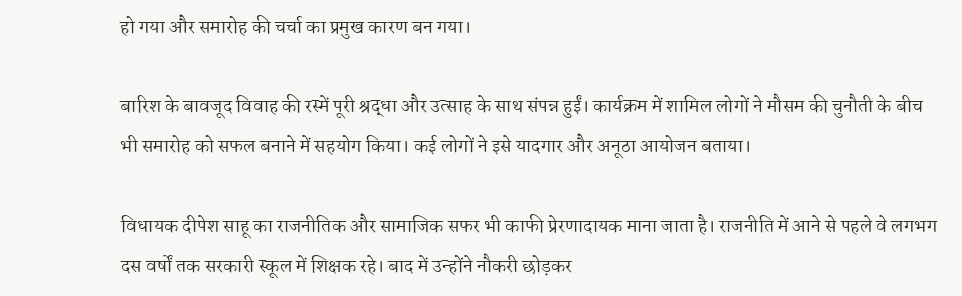हो गया और समारोह की चर्चा का प्रमुख कारण बन गया।

बारिश के बावजूद विवाह की रस्में पूरी श्रद्धा और उत्साह के साथ संपन्न हुईं। कार्यक्रम में शामिल लोगों ने मौसम की चुनौती के बीच भी समारोह को सफल बनाने में सहयोग किया। कई लोगों ने इसे यादगार और अनूठा आयोजन बताया।

विधायक दीपेश साहू का राजनीतिक और सामाजिक सफर भी काफी प्रेरणादायक माना जाता है। राजनीति में आने से पहले वे लगभग दस वर्षों तक सरकारी स्कूल में शिक्षक रहे। बाद में उन्होंने नौकरी छोड़कर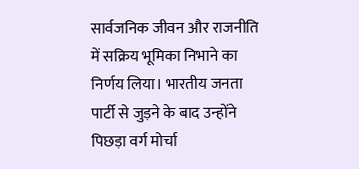सार्वजनिक जीवन और राजनीति में सक्रिय भूमिका निभाने का निर्णय लिया। भारतीय जनता पार्टी से जुड़ने के बाद उन्होंने पिछड़ा वर्ग मोर्चा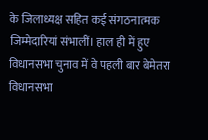के जिलाध्यक्ष सहित कई संगठनात्मक जिम्मेदारियां संभालीं। हाल ही में हुए विधानसभा चुनाव में वे पहली बार बेमेतरा विधानसभा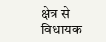क्षेत्र से विधायक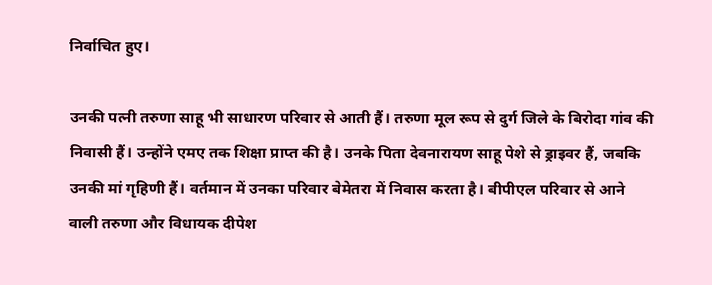निर्वाचित हुए।

उनकी पत्नी तरुणा साहू भी साधारण परिवार से आती हैं। तरुणा मूल रूप से दुर्ग जिले के बिरोदा गांव की निवासी हैं। उन्होंने एमए तक शिक्षा प्राप्त की है। उनके पिता देवनारायण साहू पेशे से ड्राइवर हैं, जबकि उनकी मां गृहिणी हैं। वर्तमान में उनका परिवार बेमेतरा में निवास करता है। बीपीएल परिवार से आने वाली तरुणा और विधायक दीपेश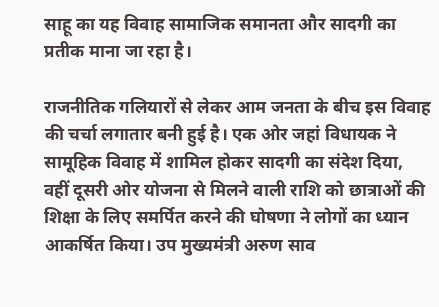साहू का यह विवाह सामाजिक समानता और सादगी का प्रतीक माना जा रहा है।

राजनीतिक गलियारों से लेकर आम जनता के बीच इस विवाह की चर्चा लगातार बनी हुई है। एक ओर जहां विधायक ने सामूहिक विवाह में शामिल होकर सादगी का संदेश दिया, वहीं दूसरी ओर योजना से मिलने वाली राशि को छात्राओं की शिक्षा के लिए समर्पित करने की घोषणा ने लोगों का ध्यान आकर्षित किया। उप मुख्यमंत्री अरुण साव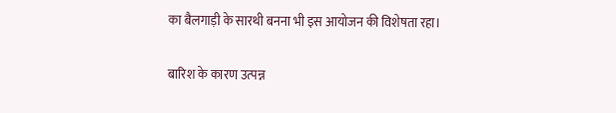का बैलगाड़ी के सारथी बनना भी इस आयोजन की विशेषता रहा।

बारिश के कारण उत्पन्न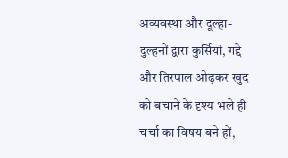अव्यवस्था और दूल्हा-दुल्हनों द्वारा कुर्सियां, गद्दे और तिरपाल ओढ़कर खुद को बचाने के दृश्य भले ही चर्चा का विषय बने हों,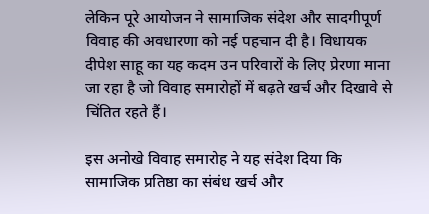लेकिन पूरे आयोजन ने सामाजिक संदेश और सादगीपूर्ण विवाह की अवधारणा को नई पहचान दी है। विधायक दीपेश साहू का यह कदम उन परिवारों के लिए प्रेरणा माना जा रहा है जो विवाह समारोहों में बढ़ते खर्च और दिखावे से चिंतित रहते हैं।

इस अनोखे विवाह समारोह ने यह संदेश दिया कि सामाजिक प्रतिष्ठा का संबंध खर्च और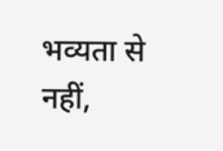भव्यता से नहीं,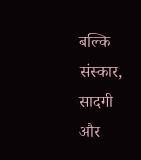बल्कि संस्कार, सादगी और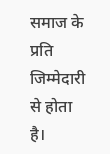समाज के प्रति जिम्मेदारी से होता है।